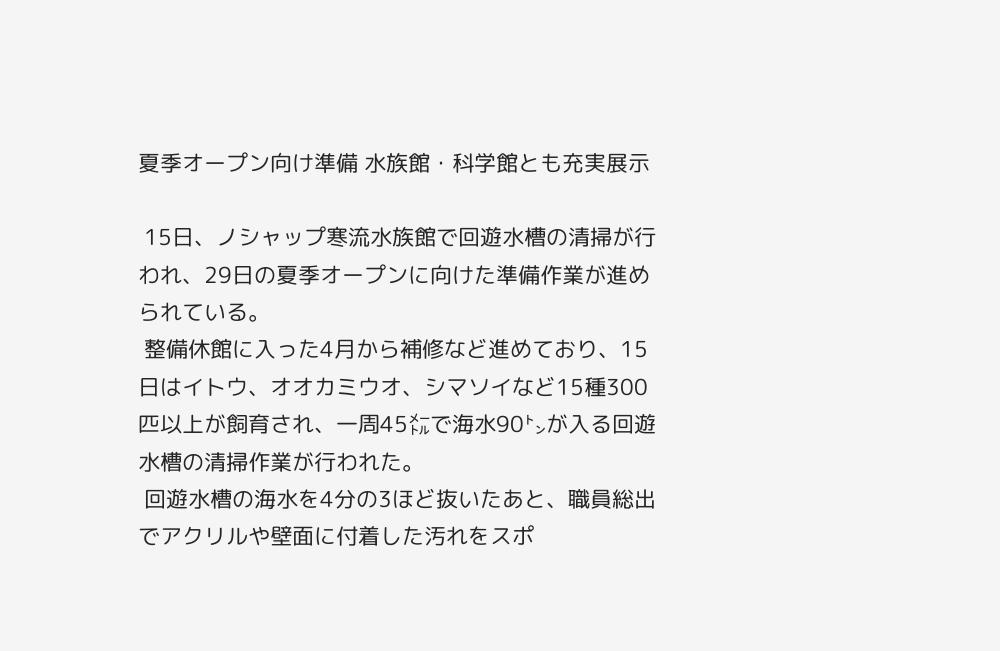夏季オープン向け準備 水族館・科学館とも充実展示

 15日、ノシャップ寒流水族館で回遊水槽の清掃が行われ、29日の夏季オープンに向けた準備作業が進められている。
 整備休館に入った4月から補修など進めており、15日はイトウ、オオカミウオ、シマソイなど15種300匹以上が飼育され、一周45㍍で海水90㌧が入る回遊水槽の清掃作業が行われた。
 回遊水槽の海水を4分の3ほど抜いたあと、職員総出でアクリルや壁面に付着した汚れをスポ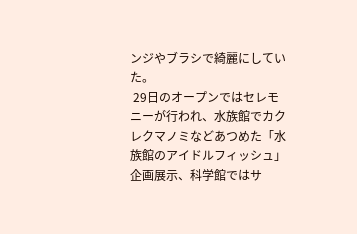ンジやブラシで綺麗にしていた。
 29日のオープンではセレモニーが行われ、水族館でカクレクマノミなどあつめた「水族館のアイドルフィッシュ」企画展示、科学館ではサ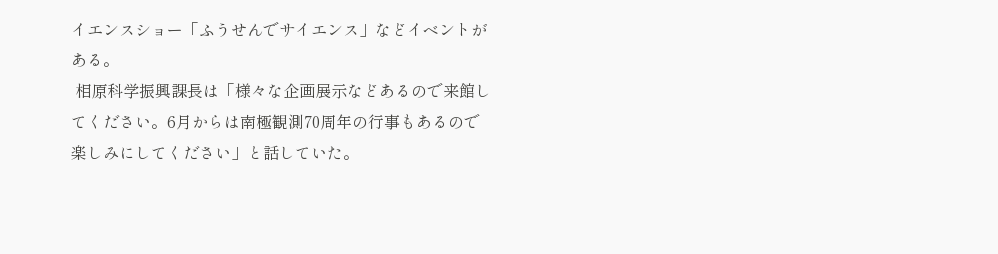イエンスショー「ふうせんでサイエンス」などイベントがある。
 相原科学振興課長は「様々な企画展示などあるので来館してください。6月からは南極観測70周年の行事もあるので楽しみにしてください」と話していた。